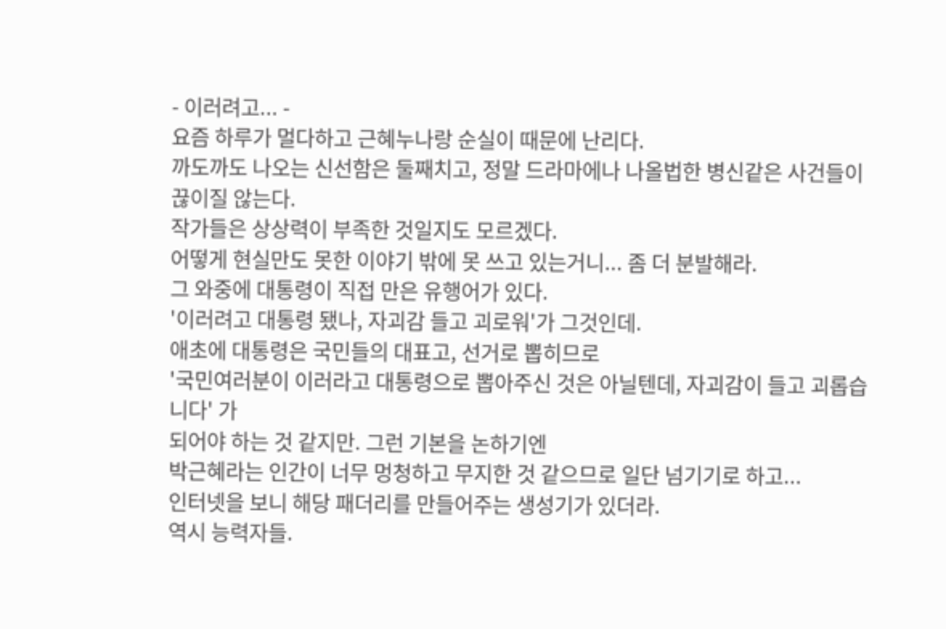- 이러려고... -
요즘 하루가 멀다하고 근혜누나랑 순실이 때문에 난리다.
까도까도 나오는 신선함은 둘째치고, 정말 드라마에나 나올법한 병신같은 사건들이 끊이질 않는다.
작가들은 상상력이 부족한 것일지도 모르겠다.
어떻게 현실만도 못한 이야기 밖에 못 쓰고 있는거니... 좀 더 분발해라.
그 와중에 대통령이 직접 만은 유행어가 있다.
'이러려고 대통령 됐나, 자괴감 들고 괴로워'가 그것인데.
애초에 대통령은 국민들의 대표고, 선거로 뽑히므로
'국민여러분이 이러라고 대통령으로 뽑아주신 것은 아닐텐데, 자괴감이 들고 괴롭습니다' 가
되어야 하는 것 같지만. 그런 기본을 논하기엔
박근혜라는 인간이 너무 멍청하고 무지한 것 같으므로 일단 넘기기로 하고...
인터넷을 보니 해당 패더리를 만들어주는 생성기가 있더라.
역시 능력자들.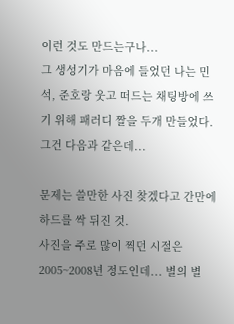이런 것도 만드는구나...
그 생성기가 마음에 들었던 나는 민석, 준호랑 웃고 떠드는 채팅방에 쓰기 위해 패러디 짤을 두개 만들었다.
그건 다음과 같은데...

문제는 쓸만한 사진 찾겠다고 간만에 하드를 싹 뒤진 것.
사진을 주로 많이 찍던 시절은 2005~2008년 정도인데... 별의 별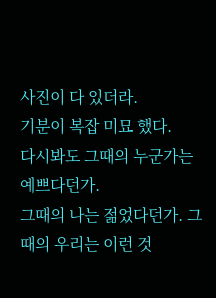사진이 다 있더라.
기분이 복잡 미묘 했다.
다시봐도 그때의 누군가는 예쁘다던가.
그때의 나는 젊었다던가. 그때의 우리는 이런 것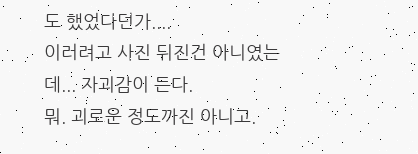도 했었다던가....
이러려고 사진 뒤진건 아니였는데... 자괴감이 든다.
뭐. 괴로운 정도까진 아니고.